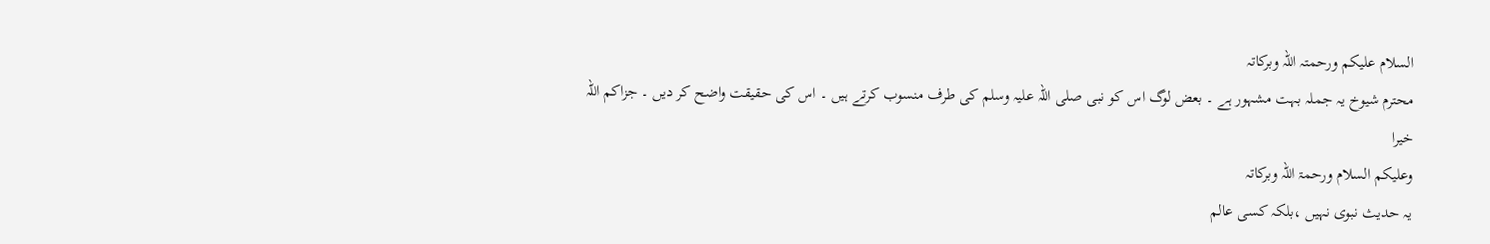السلام علیکم ورحمتہ اللہ وبرکاتہ
محترم شیوخ یہ جملہ بہت مشہور ہے ۔ بعض لوگ اس کو نبی صلی اللہ علیہ وسلم کی طرف منسوب کرتے ہیں ۔ اس کی حقیقت واضح کر دیں ۔ جزاکم اللہ خیرا
وعلیکم السلام ورحمۃ اللہ وبرکاتہ
یہ حدیث نبوی نہیں ،بلکہ کسی عالم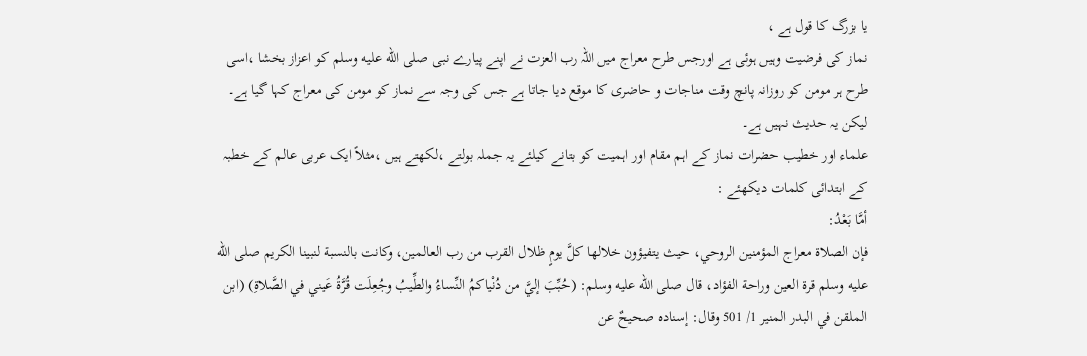یا بزرگ کا قول ہے ،
نماز کی فرضیت وہیں ہوئی ہے اورجس طرح معراج میں اللہ رب العزت نے اپنے پیارے نبی صلى الله عليه وسلم کو اعزاز بخشا ،اسی طرح ہر مومن کو روزانہ پانچ وقت مناجات و حاضری کا موقع دیا جاتا ہے جس کی وجہ سے نماز کو مومن کی معراج کہا گیا ہے۔ لیکن یہ حدیث نہیں ہے۔
علماء اور خطیب حضرات نماز کے اہم مقام اور اہمیت کو بتانے کیلئے یہ جملہ بولتے ،لکھتے ہیں ،مثلاً ایک عربی عالم کے خطبہ کے ابتدائی کلمات دیکھئے :
أمَّا بَعْدُ:
فإن الصلاة معراج المؤمنين الروحي، حيث يتفيؤون خلالها كلَّ يومٍ ظلال القرب من رب العالمين، وكانت بالنسبة لنبينا الكريم صلى الله عليه وسلم قرة العين وراحة الفؤاد، قال صلى الله عليه وسلم: (حُبِّبَ إليَّ من دُنْياكمُ النِّساءُ والطِّيبُ وجُعِلَت قُرَّةُ عَيني في الصَّلاةِ) (ابن الملقن في البدر المنير 1/ 501 وقال: إسناده صحيحٌ عن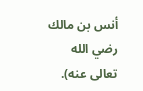أنس بن مالك رضي الله تعالى عنه).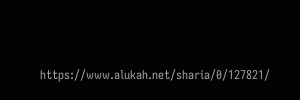https://www.alukah.net/sharia/0/127821/